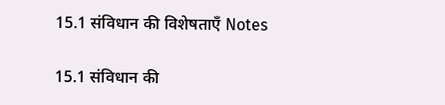15.1 संविधान की विशेषताएँ Notes

15.1 संविधान की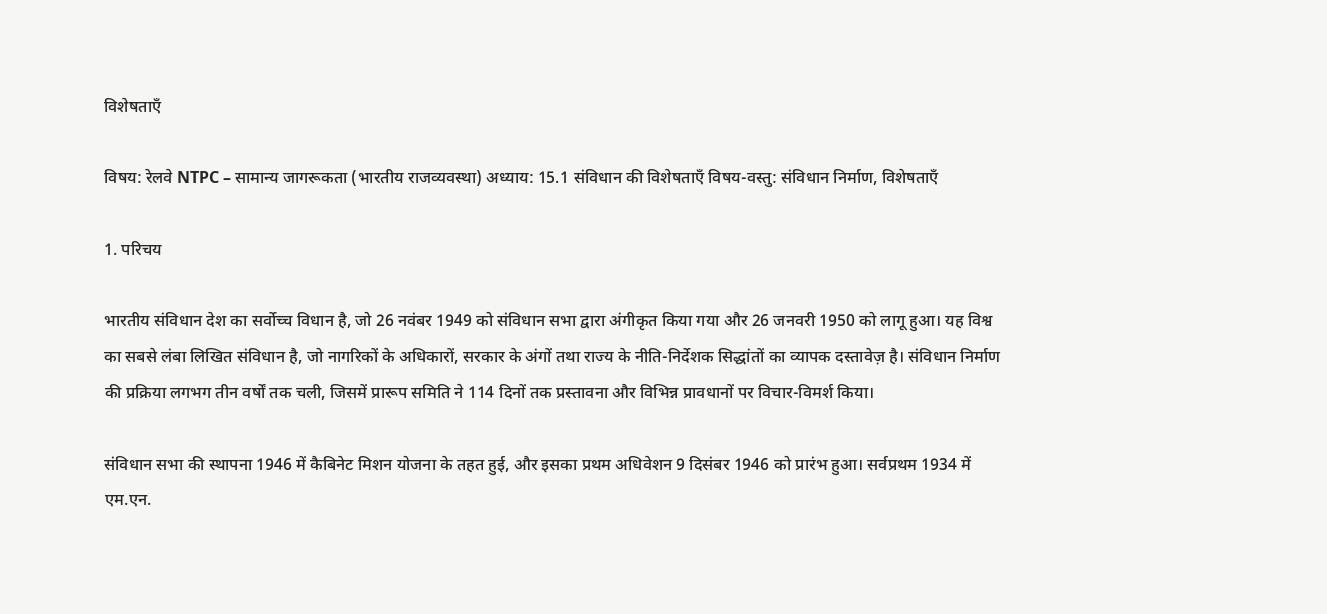विशेषताएँ

विषय: रेलवे NTPC – सामान्य जागरूकता (भारतीय राजव्यवस्था) अध्याय: 15.1 संविधान की विशेषताएँ विषय-वस्तु: संविधान निर्माण, विशेषताएँ

1. परिचय

भारतीय संविधान देश का सर्वोच्च विधान है, जो 26 नवंबर 1949 को संविधान सभा द्वारा अंगीकृत किया गया और 26 जनवरी 1950 को लागू हुआ। यह विश्व का सबसे लंबा लिखित संविधान है, जो नागरिकों के अधिकारों, सरकार के अंगों तथा राज्य के नीति-निर्देशक सिद्धांतों का व्यापक दस्तावेज़ है। संविधान निर्माण की प्रक्रिया लगभग तीन वर्षों तक चली, जिसमें प्रारूप समिति ने 114 दिनों तक प्रस्तावना और विभिन्न प्रावधानों पर विचार-विमर्श किया।

संविधान सभा की स्थापना 1946 में कैबिनेट मिशन योजना के तहत हुई, और इसका प्रथम अधिवेशन 9 दिसंबर 1946 को प्रारंभ हुआ। सर्वप्रथम 1934 में एम.एन.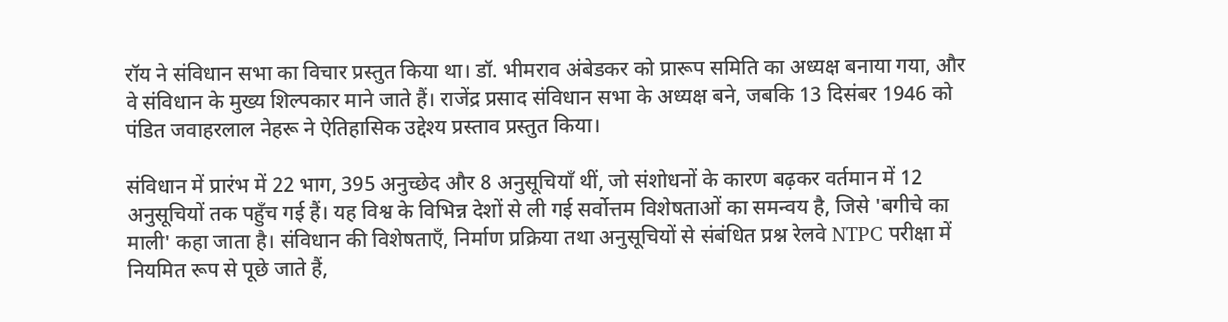रॉय ने संविधान सभा का विचार प्रस्तुत किया था। डॉ. भीमराव अंबेडकर को प्रारूप समिति का अध्यक्ष बनाया गया, और वे संविधान के मुख्य शिल्पकार माने जाते हैं। राजेंद्र प्रसाद संविधान सभा के अध्यक्ष बने, जबकि 13 दिसंबर 1946 को पंडित जवाहरलाल नेहरू ने ऐतिहासिक उद्देश्य प्रस्ताव प्रस्तुत किया।

संविधान में प्रारंभ में 22 भाग, 395 अनुच्छेद और 8 अनुसूचियाँ थीं, जो संशोधनों के कारण बढ़कर वर्तमान में 12 अनुसूचियों तक पहुँच गई हैं। यह विश्व के विभिन्न देशों से ली गई सर्वोत्तम विशेषताओं का समन्वय है, जिसे 'बगीचे का माली' कहा जाता है। संविधान की विशेषताएँ, निर्माण प्रक्रिया तथा अनुसूचियों से संबंधित प्रश्न रेलवे NTPC परीक्षा में नियमित रूप से पूछे जाते हैं,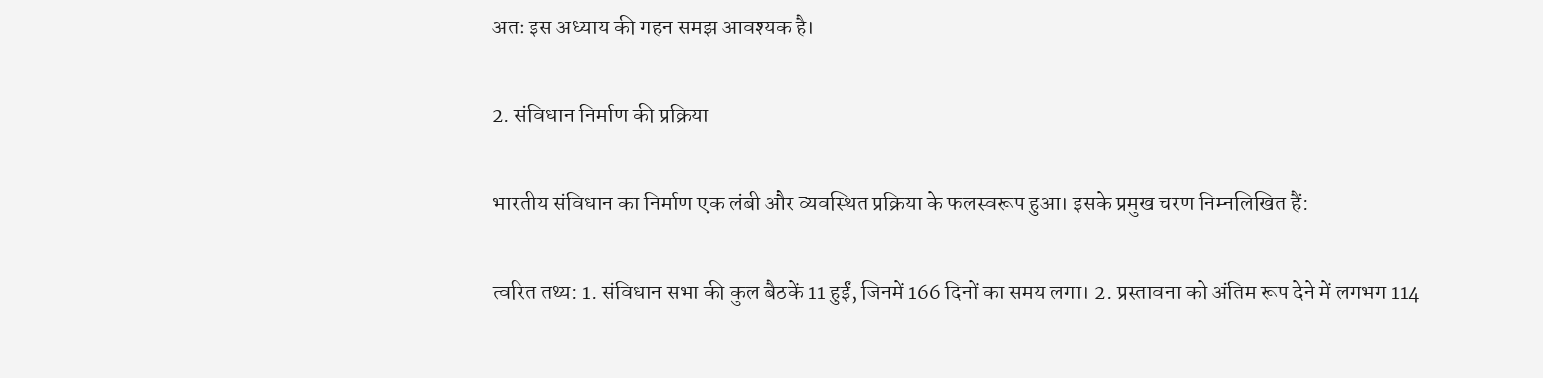अतः इस अध्याय की गहन समझ आवश्यक है।

2. संविधान निर्माण की प्रक्रिया

भारतीय संविधान का निर्माण एक लंबी और व्यवस्थित प्रक्रिया के फलस्वरूप हुआ। इसके प्रमुख चरण निम्नलिखित हैं:

त्वरित तथ्य: 1. संविधान सभा की कुल बैठकें 11 हुईं, जिनमें 166 दिनों का समय लगा। 2. प्रस्तावना को अंतिम रूप देने में लगभग 114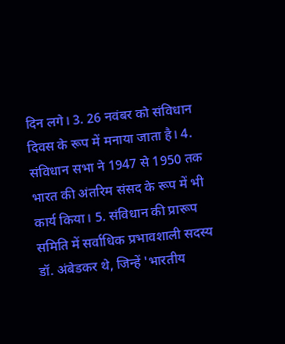दिन लगे। 3. 26 नवंबर को संविधान दिवस के रूप में मनाया जाता है। 4. संविधान सभा ने 1947 से 1950 तक भारत की अंतरिम संसद के रूप में भी कार्य किया। 5. संविधान की प्रारूप समिति में सर्वाधिक प्रभावशाली सदस्य डॉ. अंबेडकर थे, जिन्हें 'भारतीय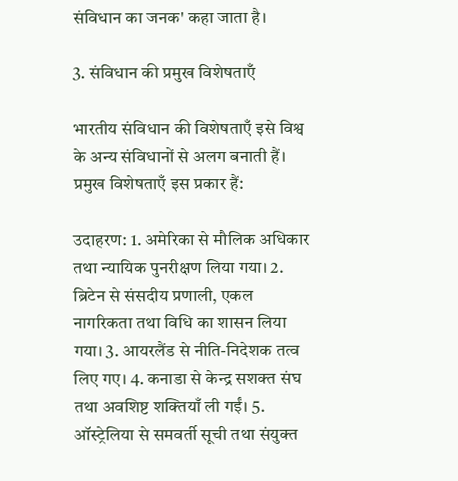संविधान का जनक' कहा जाता है।

3. संविधान की प्रमुख विशेषताएँ

भारतीय संविधान की विशेषताएँ इसे विश्व के अन्य संविधानों से अलग बनाती हैं। प्रमुख विशेषताएँ इस प्रकार हैं:

उदाहरण: 1. अमेरिका से मौलिक अधिकार तथा न्यायिक पुनरीक्षण लिया गया। 2. ब्रिटेन से संसदीय प्रणाली, एकल नागरिकता तथा विधि का शासन लिया गया। 3. आयरलैंड से नीति-निदेशक तत्व लिए गए। 4. कनाडा से केन्द्र सशक्त संघ तथा अवशिष्ट शक्तियाँ ली गईं। 5. ऑस्ट्रेलिया से समवर्ती सूची तथा संयुक्त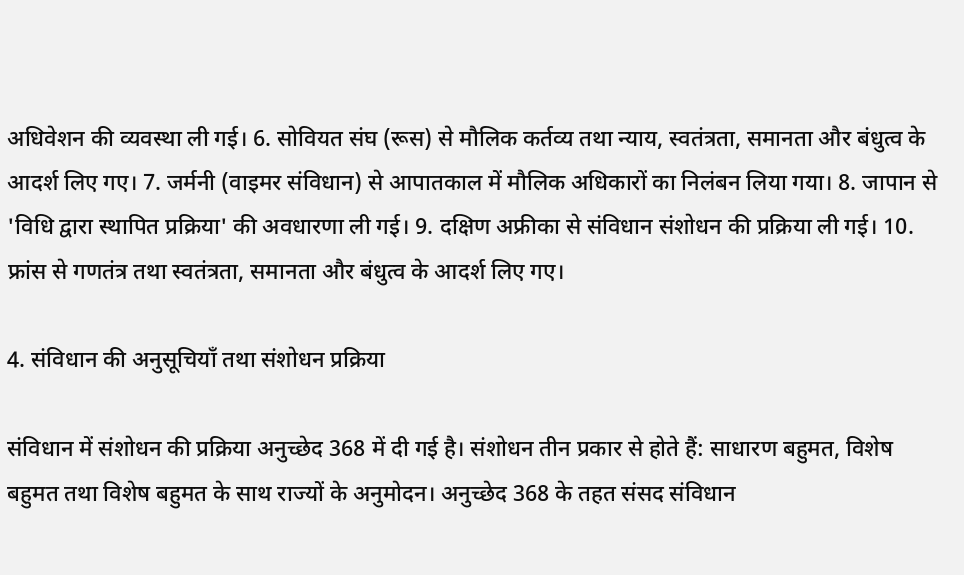अधिवेशन की व्यवस्था ली गई। 6. सोवियत संघ (रूस) से मौलिक कर्तव्य तथा न्याय, स्वतंत्रता, समानता और बंधुत्व के आदर्श लिए गए। 7. जर्मनी (वाइमर संविधान) से आपातकाल में मौलिक अधिकारों का निलंबन लिया गया। 8. जापान से 'विधि द्वारा स्थापित प्रक्रिया' की अवधारणा ली गई। 9. दक्षिण अफ्रीका से संविधान संशोधन की प्रक्रिया ली गई। 10. फ्रांस से गणतंत्र तथा स्वतंत्रता, समानता और बंधुत्व के आदर्श लिए गए।

4. संविधान की अनुसूचियाँ तथा संशोधन प्रक्रिया

संविधान में संशोधन की प्रक्रिया अनुच्छेद 368 में दी गई है। संशोधन तीन प्रकार से होते हैं: साधारण बहुमत, विशेष बहुमत तथा विशेष बहुमत के साथ राज्यों के अनुमोदन। अनुच्छेद 368 के तहत संसद संविधान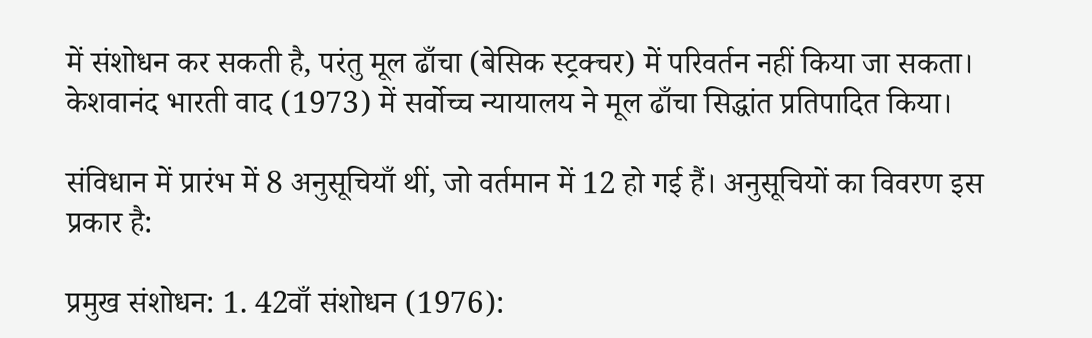में संशोधन कर सकती है, परंतु मूल ढाँचा (बेसिक स्ट्रक्चर) में परिवर्तन नहीं किया जा सकता। केशवानंद भारती वाद (1973) में सर्वोच्च न्यायालय ने मूल ढाँचा सिद्धांत प्रतिपादित किया।

संविधान में प्रारंभ में 8 अनुसूचियाँ थीं, जो वर्तमान में 12 हो गई हैं। अनुसूचियों का विवरण इस प्रकार है:

प्रमुख संशोधन: 1. 42वाँ संशोधन (1976):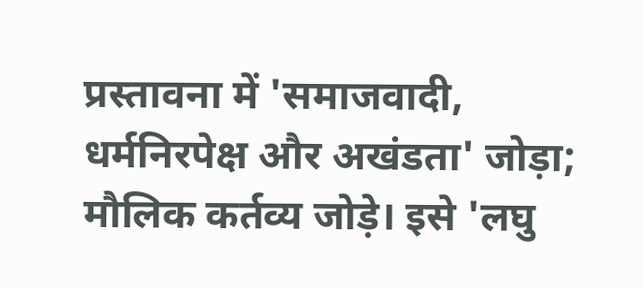प्रस्तावना में 'समाजवादी, धर्मनिरपेक्ष और अखंडता' जोड़ा; मौलिक कर्तव्य जोड़े। इसे 'लघु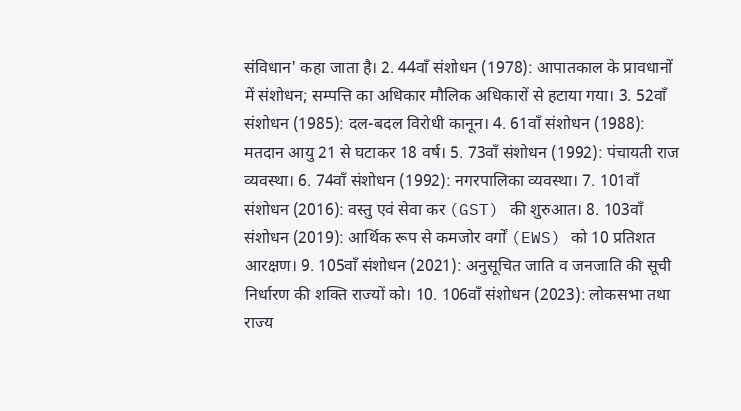संविधान' कहा जाता है। 2. 44वाँ संशोधन (1978): आपातकाल के प्रावधानों में संशोधन; सम्पत्ति का अधिकार मौलिक अधिकारों से हटाया गया। 3. 52वाँ संशोधन (1985): दल-बदल विरोधी कानून। 4. 61वाँ संशोधन (1988): मतदान आयु 21 से घटाकर 18 वर्ष। 5. 73वाँ संशोधन (1992): पंचायती राज व्यवस्था। 6. 74वाँ संशोधन (1992): नगरपालिका व्यवस्था। 7. 101वाँ संशोधन (2016): वस्तु एवं सेवा कर (GST) की शुरुआत। 8. 103वाँ संशोधन (2019): आर्थिक रूप से कमजोर वर्गों (EWS) को 10 प्रतिशत आरक्षण। 9. 105वाँ संशोधन (2021): अनुसूचित जाति व जनजाति की सूची निर्धारण की शक्ति राज्यों को। 10. 106वाँ संशोधन (2023): लोकसभा तथा राज्य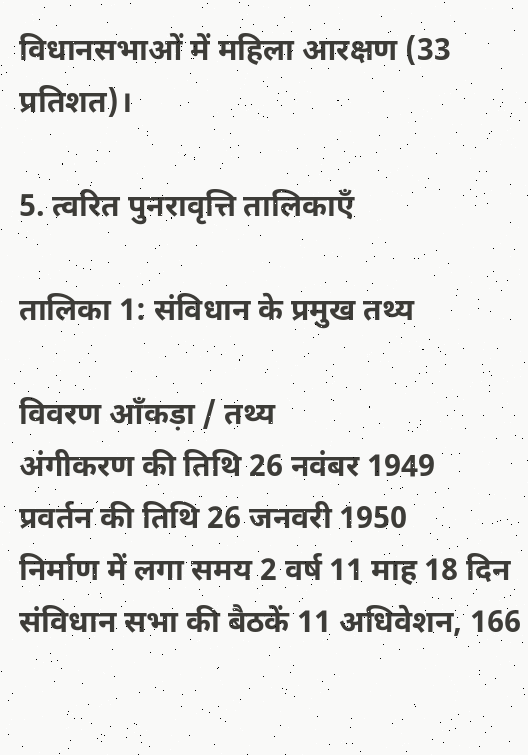विधानसभाओं में महिला आरक्षण (33 प्रतिशत)।

5. त्वरित पुनरावृत्ति तालिकाएँ

तालिका 1: संविधान के प्रमुख तथ्य

विवरण आँकड़ा / तथ्य
अंगीकरण की तिथि 26 नवंबर 1949
प्रवर्तन की तिथि 26 जनवरी 1950
निर्माण में लगा समय 2 वर्ष 11 माह 18 दिन
संविधान सभा की बैठकें 11 अधिवेशन, 166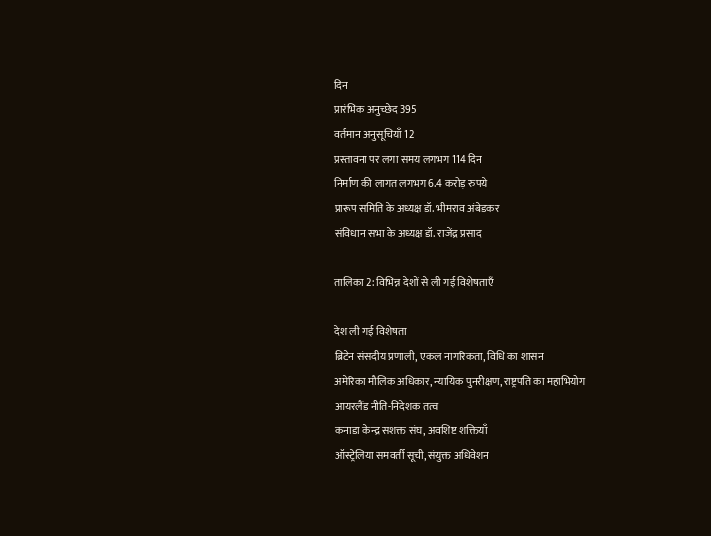दिन
प्रारंभिक अनुच्छेद 395
वर्तमान अनुसूचियाँ 12
प्रस्तावना पर लगा समय लगभग 114 दिन
निर्माण की लागत लगभग 6.4 करोड़ रुपये
प्रारूप समिति के अध्यक्ष डॉ. भीमराव अंबेडकर
संविधान सभा के अध्यक्ष डॉ. राजेंद्र प्रसाद

तालिका 2: विभिन्न देशों से ली गई विशेषताएँ

देश ली गई विशेषता
ब्रिटेन संसदीय प्रणाली, एकल नागरिकता, विधि का शासन
अमेरिका मौलिक अधिकार, न्यायिक पुनरीक्षण, राष्ट्रपति का महाभियोग
आयरलैंड नीति-निदेशक तत्व
कनाडा केन्द्र सशक्त संघ, अवशिष्ट शक्तियाँ
ऑस्ट्रेलिया समवर्ती सूची, संयुक्त अधिवेशन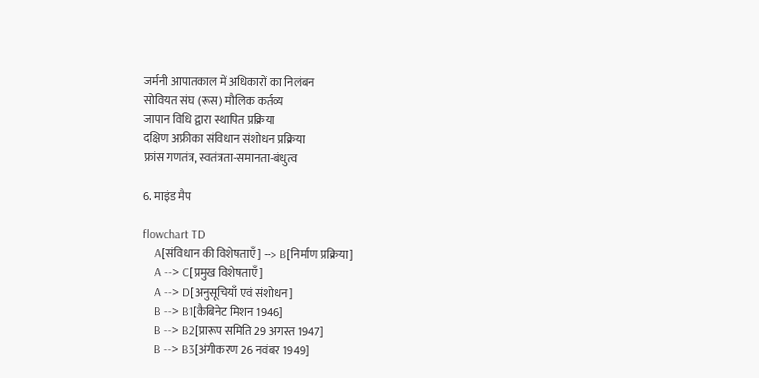जर्मनी आपातकाल में अधिकारों का निलंबन
सोवियत संघ (रूस) मौलिक कर्तव्य
जापान विधि द्वारा स्थापित प्रक्रिया
दक्षिण अफ्रीका संविधान संशोधन प्रक्रिया
फ्रांस गणतंत्र, स्वतंत्रता-समानता-बंधुत्व

6. माइंड मैप

flowchart TD
    A[संविधान की विशेषताएँ] --> B[निर्माण प्रक्रिया]
    A --> C[प्रमुख विशेषताएँ]
    A --> D[अनुसूचियाँ एवं संशोधन]
    B --> B1[कैबिनेट मिशन 1946]
    B --> B2[प्रारूप समिति 29 अगस्त 1947]
    B --> B3[अंगीकरण 26 नवंबर 1949]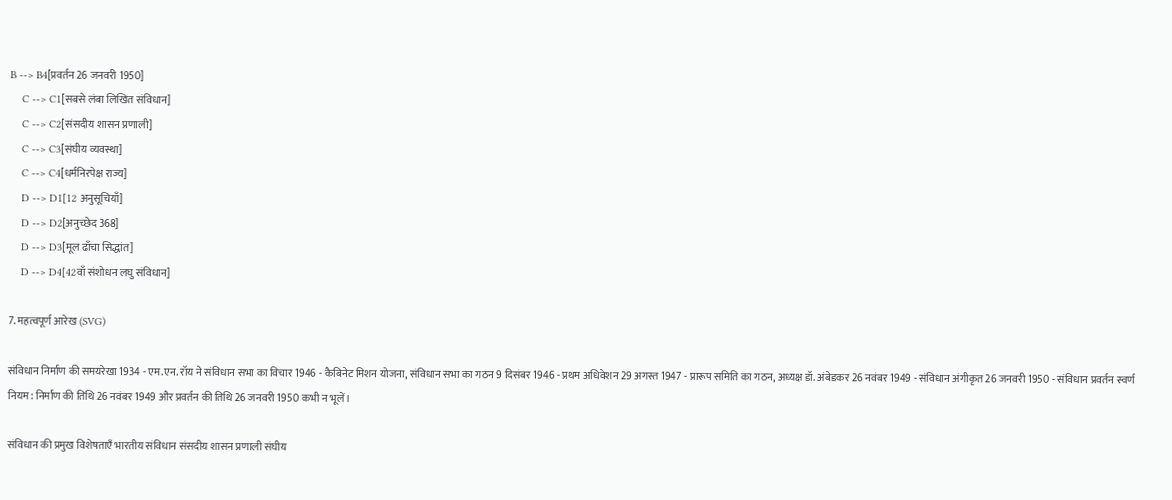B --> B4[प्रवर्तन 26 जनवरी 1950]
    C --> C1[सबसे लंबा लिखित संविधान]
    C --> C2[संसदीय शासन प्रणाली]
    C --> C3[संघीय व्यवस्था]
    C --> C4[धर्मनिरपेक्ष राज्य]
    D --> D1[12 अनुसूचियाँ]
    D --> D2[अनुच्छेद 368]
    D --> D3[मूल ढाँचा सिद्धांत]
    D --> D4[42वाँ संशोधन लघु संविधान]

7. महत्वपूर्ण आरेख (SVG)

संविधान निर्माण की समयरेखा 1934 - एम.एन. रॉय ने संविधान सभा का विचार 1946 - कैबिनेट मिशन योजना, संविधान सभा का गठन 9 दिसंबर 1946 - प्रथम अधिवेशन 29 अगस्त 1947 - प्रारूप समिति का गठन, अध्यक्ष डॉ. अंबेडकर 26 नवंबर 1949 - संविधान अंगीकृत 26 जनवरी 1950 - संविधान प्रवर्तन स्वर्ण नियम: निर्माण की तिथि 26 नवंबर 1949 और प्रवर्तन की तिथि 26 जनवरी 1950 कभी न भूलें।

संविधान की प्रमुख विशेषताएँ भारतीय संविधान संसदीय शासन प्रणाली संघीय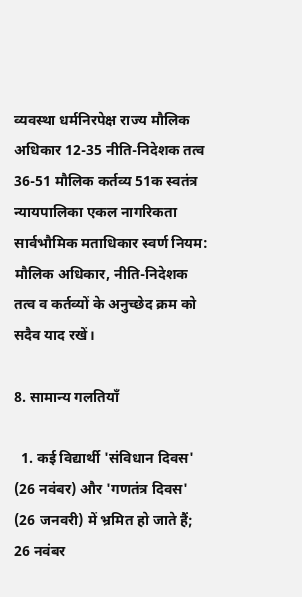व्यवस्था धर्मनिरपेक्ष राज्य मौलिक अधिकार 12-35 नीति-निदेशक तत्व 36-51 मौलिक कर्तव्य 51क स्वतंत्र न्यायपालिका एकल नागरिकता सार्वभौमिक मताधिकार स्वर्ण नियम: मौलिक अधिकार, नीति-निदेशक तत्व व कर्तव्यों के अनुच्छेद क्रम को सदैव याद रखें।

8. सामान्य गलतियाँ

  1. कई विद्यार्थी 'संविधान दिवस' (26 नवंबर) और 'गणतंत्र दिवस' (26 जनवरी) में भ्रमित हो जाते हैं; 26 नवंबर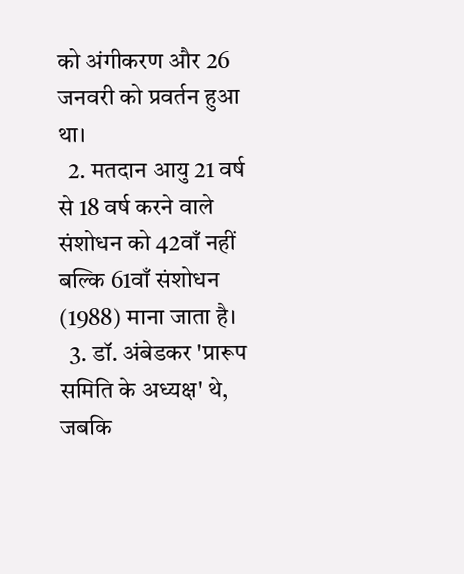को अंगीकरण और 26 जनवरी को प्रवर्तन हुआ था।
  2. मतदान आयु 21 वर्ष से 18 वर्ष करने वाले संशोधन को 42वाँ नहीं बल्कि 61वाँ संशोधन (1988) माना जाता है।
  3. डॉ. अंबेडकर 'प्रारूप समिति के अध्यक्ष' थे, जबकि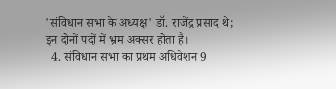'संविधान सभा के अध्यक्ष' डॉ. राजेंद्र प्रसाद थे; इन दोनों पदों में भ्रम अक्सर होता है।
  4. संविधान सभा का प्रथम अधिवेशन 9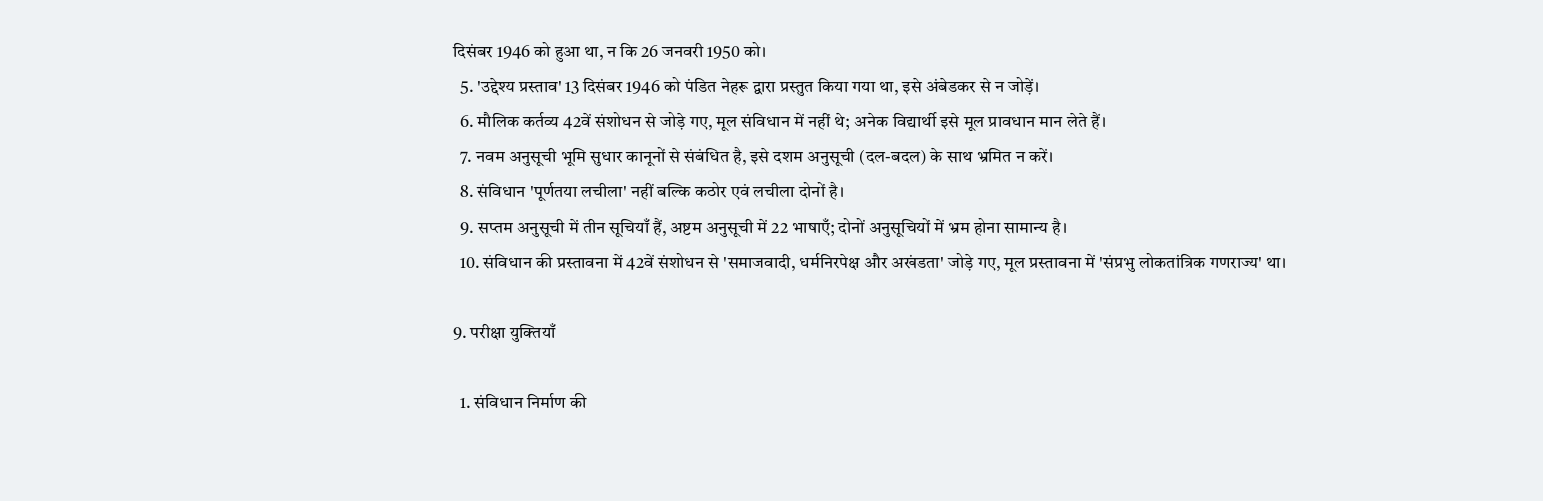दिसंबर 1946 को हुआ था, न कि 26 जनवरी 1950 को।
  5. 'उद्देश्य प्रस्ताव' 13 दिसंबर 1946 को पंडित नेहरू द्वारा प्रस्तुत किया गया था, इसे अंबेडकर से न जोड़ें।
  6. मौलिक कर्तव्य 42वें संशोधन से जोड़े गए, मूल संविधान में नहीं थे; अनेक विद्यार्थी इसे मूल प्रावधान मान लेते हैं।
  7. नवम अनुसूची भूमि सुधार कानूनों से संबंधित है, इसे दशम अनुसूची (दल-बदल) के साथ भ्रमित न करें।
  8. संविधान 'पूर्णतया लचीला' नहीं बल्कि कठोर एवं लचीला दोनों है।
  9. सप्तम अनुसूची में तीन सूचियाँ हैं, अष्टम अनुसूची में 22 भाषाएँ; दोनों अनुसूचियों में भ्रम होना सामान्य है।
  10. संविधान की प्रस्तावना में 42वें संशोधन से 'समाजवादी, धर्मनिरपेक्ष और अखंडता' जोड़े गए, मूल प्रस्तावना में 'संप्रभु लोकतांत्रिक गणराज्य' था।

9. परीक्षा युक्तियाँ

  1. संविधान निर्माण की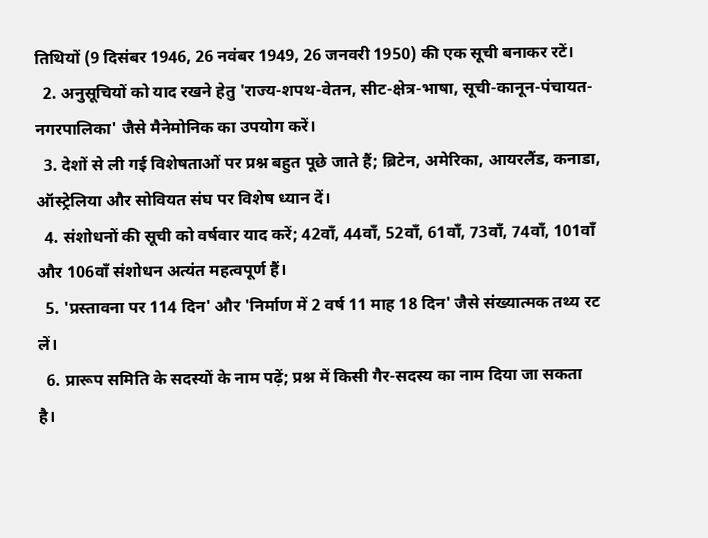तिथियों (9 दिसंबर 1946, 26 नवंबर 1949, 26 जनवरी 1950) की एक सूची बनाकर रटें।
  2. अनुसूचियों को याद रखने हेतु 'राज्य-शपथ-वेतन, सीट-क्षेत्र-भाषा, सूची-कानून-पंचायत-नगरपालिका' जैसे मैनेमोनिक का उपयोग करें।
  3. देशों से ली गई विशेषताओं पर प्रश्न बहुत पूछे जाते हैं; ब्रिटेन, अमेरिका, आयरलैंड, कनाडा, ऑस्ट्रेलिया और सोवियत संघ पर विशेष ध्यान दें।
  4. संशोधनों की सूची को वर्षवार याद करें; 42वाँ, 44वाँ, 52वाँ, 61वाँ, 73वाँ, 74वाँ, 101वाँ और 106वाँ संशोधन अत्यंत महत्वपूर्ण हैं।
  5. 'प्रस्तावना पर 114 दिन' और 'निर्माण में 2 वर्ष 11 माह 18 दिन' जैसे संख्यात्मक तथ्य रट लें।
  6. प्रारूप समिति के सदस्यों के नाम पढ़ें; प्रश्न में किसी गैर-सदस्य का नाम दिया जा सकता है।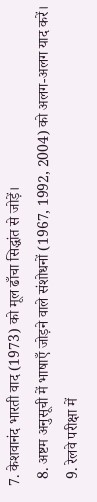7. केशवानंद भारती वाद (1973) को मूल ढाँचा सिद्धांत से जोड़ें।
  8. अष्टम अनुसूची में भाषाएँ जोड़ने वाले संशोधनों (1967, 1992, 2004) को अलग-अलग याद करें।
  9. रेलवे परीक्षा में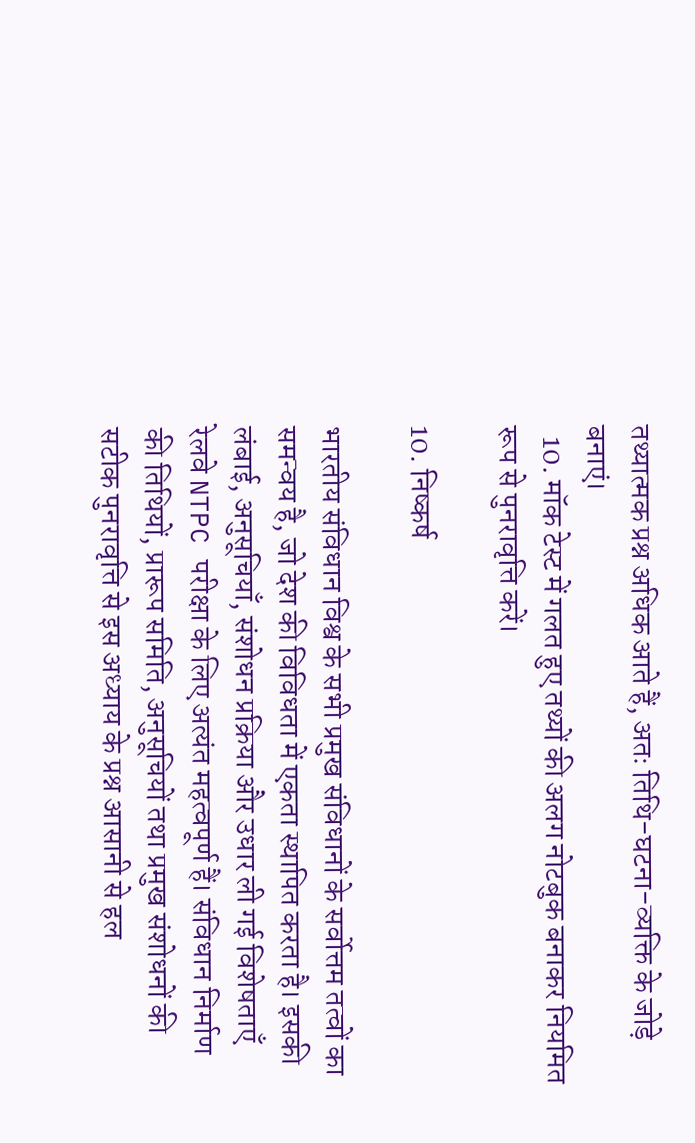तथ्यात्मक प्रश्न अधिक आते हैं, अतः तिथि-घटना-व्यक्ति के जोड़े बनाएं।
  10. मॉक टेस्ट में गलत हुए तथ्यों की अलग नोटबुक बनाकर नियमित रूप से पुनरावृत्ति करें।

10. निष्कर्ष

भारतीय संविधान विश्व के सभी प्रमुख संविधानों के सर्वोत्तम तत्वों का समन्वय है, जो देश की विविधता में एकता स्थापित करता है। इसकी लंबाई, अनुसूचियाँ, संशोधन प्रक्रिया और उधार ली गई विशेषताएँ रेलवे NTPC परीक्षा के लिए अत्यंत महत्वपूर्ण हैं। संविधान निर्माण की तिथियों, प्रारूप समिति, अनुसूचियों तथा प्रमुख संशोधनों की सटीक पुनरावृत्ति से इस अध्याय के प्रश्न आसानी से हल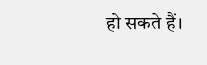हो सकते हैं।